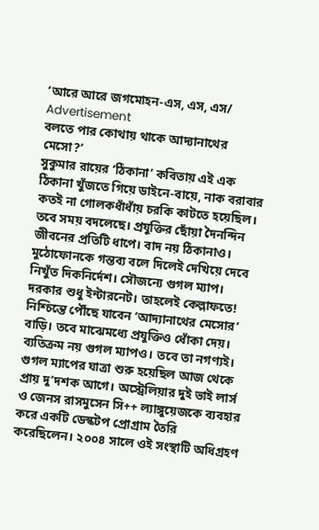‘আরে আরে জগমোহন-এস, এস, এস/
Advertisement
বলতে পার কোথায় থাকে আদ্যানাথের মেসো?’
সুকুমার রায়ের ‘ঠিকানা’ কবিতায় এই এক ঠিকানা খুঁজতে গিয়ে ডাইনে-বায়ে, নাক বরাবার কতই না গোলকধাঁধাঁয় চরকি কাটতে হয়েছিল। তবে সময় বদলেছে। প্রযুক্তির ছোঁয়া দৈনন্দিন জীবনের প্রতিটি ধাপে। বাদ নয় ঠিকানাও। মুঠোফোনকে গন্তব্য বলে দিলেই দেখিয়ে দেবে নিখুঁত দিকনির্দেশ। সৌজন্যে গুগল ম্যাপ। দরকার শুধু ইন্টারনেট। তাহলেই কেল্লাফতে! নিশ্চিন্তে পৌঁছে যাবেন ‘আদ্যানাথের মেসোর’ বাড়ি। তবে মাঝেমধ্যে প্রযুক্তিও ধোঁকা দেয়। ব্যতিক্রম নয় গুগল ম্যাপও। তবে তা নগণ্যই।
গুগল ম্যাপের যাত্রা শুরু হয়েছিল আজ থেকে প্রায় দু’দশক আগে। অস্ট্রেলিয়ার দুই ভাই লার্স ও জেনস রাসমুসেন সি++ ল্যাঙ্গুয়েজকে ব্যবহার করে একটি ডেস্কটপ প্রোগ্রাম তৈরি করেছিলেন। ২০০৪ সালে ওই সংস্থাটি অধিগ্রহণ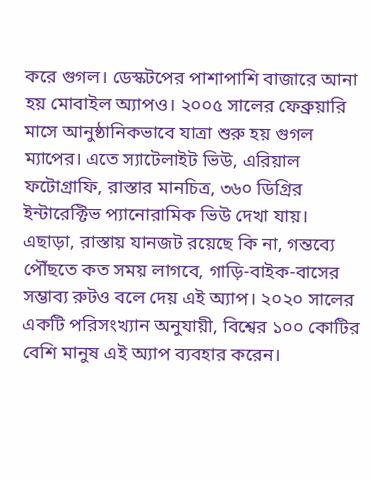করে গুগল। ডেস্কটপের পাশাপাশি বাজারে আনা হয় মোবাইল অ্যাপও। ২০০৫ সালের ফেব্রুয়ারি মাসে আনুষ্ঠানিকভাবে যাত্রা শুরু হয় গুগল ম্যাপের। এতে স্যাটেলাইট ভিউ, এরিয়াল ফটোগ্রাফি, রাস্তার মানচিত্র, ৩৬০ ডিগ্রির ইন্টারেক্টিভ প্যানোরামিক ভিউ দেখা যায়। এছাড়া, রাস্তায় যানজট রয়েছে কি না, গন্তব্যে পৌঁছতে কত সময় লাগবে, গাড়ি-বাইক-বাসের সম্ভাব্য রুটও বলে দেয় এই অ্যাপ। ২০২০ সালের একটি পরিসংখ্যান অনুযায়ী, বিশ্বের ১০০ কোটির বেশি মানুষ এই অ্যাপ ব্যবহার করেন।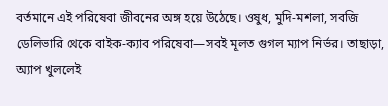বর্তমানে এই পরিষেবা জীবনের অঙ্গ হয়ে উঠেছে। ওষুধ, মুদি-মশলা, সবজি ডেলিভারি থেকে বাইক-ক্যাব পরিষেবা—সবই মূলত গুগল ম্যাপ নির্ভর। তাছাড়া, অ্যাপ খুললেই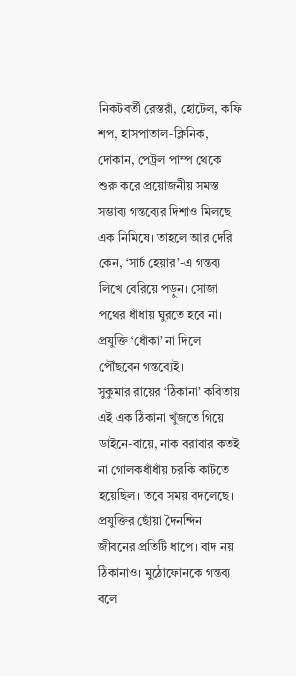নিকটবর্তী রেস্তরাঁ, হোটেল, কফি শপ, হাসপাতাল-ক্লিনিক, দোকান, পেট্রল পাম্প থেকে শুরু করে প্রয়োজনীয় সমস্ত সম্ভাব্য গন্তব্যের দিশাও মিলছে এক নিমিষে। তাহলে আর দেরি কেন, ‘সার্চ হেয়ার’-এ গন্তব্য লিখে বেরিয়ে পড়ুন। সোজা পথের ধাঁধায় ঘুরতে হবে না। প্রযুক্তি ‘ধোঁকা’ না দিলে পৌঁছবেন গন্তব্যেই।
সুকুমার রায়ের ‘ঠিকানা’ কবিতায় এই এক ঠিকানা খুঁজতে গিয়ে ডাইনে-বায়ে, নাক বরাবার কতই না গোলকধাঁধাঁয় চরকি কাটতে হয়েছিল। তবে সময় বদলেছে। প্রযুক্তির ছোঁয়া দৈনন্দিন জীবনের প্রতিটি ধাপে। বাদ নয় ঠিকানাও। মুঠোফোনকে গন্তব্য বলে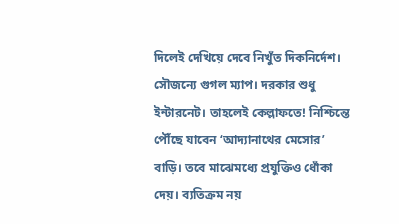দিলেই দেখিয়ে দেবে নিখুঁত দিকনির্দেশ। সৌজন্যে গুগল ম্যাপ। দরকার শুধু ইন্টারনেট। তাহলেই কেল্লাফতে! নিশ্চিন্তে পৌঁছে যাবেন ‘আদ্যানাথের মেসোর’ বাড়ি। তবে মাঝেমধ্যে প্রযুক্তিও ধোঁকা দেয়। ব্যতিক্রম নয়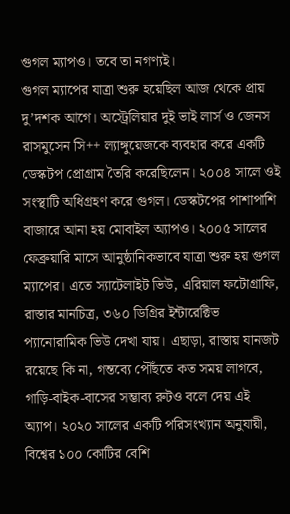গুগল ম্যাপও। তবে তা নগণ্যই।
গুগল ম্যাপের যাত্রা শুরু হয়েছিল আজ থেকে প্রায় দু’দশক আগে। অস্ট্রেলিয়ার দুই ভাই লার্স ও জেনস রাসমুসেন সি++ ল্যাঙ্গুয়েজকে ব্যবহার করে একটি ডেস্কটপ প্রোগ্রাম তৈরি করেছিলেন। ২০০৪ সালে ওই সংস্থাটি অধিগ্রহণ করে গুগল। ডেস্কটপের পাশাপাশি বাজারে আনা হয় মোবাইল অ্যাপও। ২০০৫ সালের ফেব্রুয়ারি মাসে আনুষ্ঠানিকভাবে যাত্রা শুরু হয় গুগল ম্যাপের। এতে স্যাটেলাইট ভিউ, এরিয়াল ফটোগ্রাফি, রাস্তার মানচিত্র, ৩৬০ ডিগ্রির ইন্টারেক্টিভ প্যানোরামিক ভিউ দেখা যায়। এছাড়া, রাস্তায় যানজট রয়েছে কি না, গন্তব্যে পৌঁছতে কত সময় লাগবে, গাড়ি-বাইক-বাসের সম্ভাব্য রুটও বলে দেয় এই অ্যাপ। ২০২০ সালের একটি পরিসংখ্যান অনুযায়ী, বিশ্বের ১০০ কোটির বেশি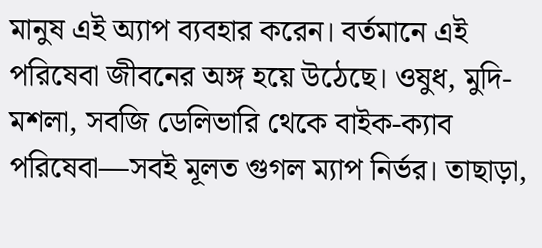মানুষ এই অ্যাপ ব্যবহার করেন। বর্তমানে এই পরিষেবা জীবনের অঙ্গ হয়ে উঠেছে। ওষুধ, মুদি-মশলা, সবজি ডেলিভারি থেকে বাইক-ক্যাব পরিষেবা—সবই মূলত গুগল ম্যাপ নির্ভর। তাছাড়া,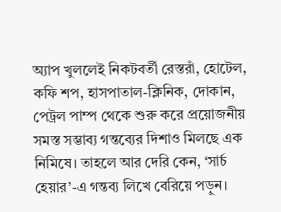অ্যাপ খুললেই নিকটবর্তী রেস্তরাঁ, হোটেল, কফি শপ, হাসপাতাল-ক্লিনিক, দোকান, পেট্রল পাম্প থেকে শুরু করে প্রয়োজনীয় সমস্ত সম্ভাব্য গন্তব্যের দিশাও মিলছে এক নিমিষে। তাহলে আর দেরি কেন, ‘সার্চ হেয়ার’-এ গন্তব্য লিখে বেরিয়ে পড়ুন।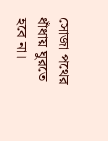সোজা পথের ধাঁধায় ঘুরতে হবে না।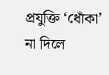প্রযুক্তি ‘ধোঁকা’ না দিলে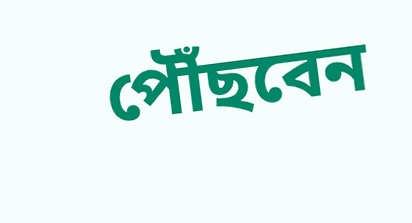পৌঁছবেন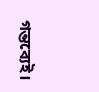গন্তব্যেই।